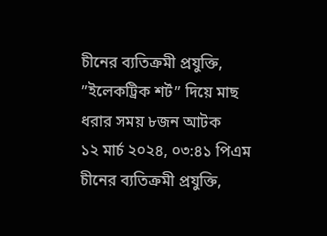চীনের ব্যতিক্রমী প্রযুক্তি, ”ইলেকট্রিক শর্ট” দিয়ে মাছ ধরার সময় ৮জন আটক
১২ মার্চ ২০২৪, ০৩:৪১ পিএম
চীনের ব্যতিক্রমী প্রযুক্তি,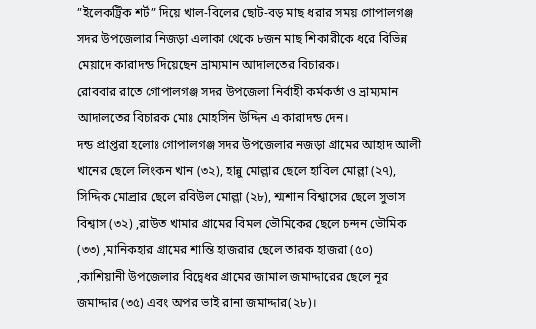”ইলেকট্রিক শর্ট” দিয়ে খাল-বিলের ছোট-বড় মাছ ধরার সময় গোপালগঞ্জ সদর উপজেলার নিজড়া এলাকা থেকে ৮জন মাছ শিকারীকে ধরে বিভিন্ন মেয়াদে কারাদন্ড দিয়েছেন ভ্রাম্যমান আদালতের বিচারক।
রোববার রাতে গোপালগঞ্জ সদর উপজেলা নির্বাহী কর্মকর্তা ও ভ্রাম্যমান আদালতের বিচারক মোঃ মোহসিন উদ্দিন এ কারাদন্ড দেন।
দন্ড প্রাপ্তরা হলোঃ গোপালগঞ্জ সদর উপজেলার নজড়া গ্রামের আহাদ আলী খানের ছেলে লিংকন খান (৩২), হান্নু মোল্লার ছেলে হাবিল মোল্লা (২৭), সিদ্দিক মোল্রার ছেলে রবিউল মোল্লা (২৮), শ্মশান বিশ্বাসের ছেলে সুভাস বিশ্বাস (৩২) ,রাউত খামার গ্রামের বিমল ভৌমিকের ছেলে চন্দন ভৌমিক (৩৩) ,মানিকহার গ্রামের শান্তি হাজরার ছেলে তারক হাজরা (৫০) ,কাশিয়ানী উপজেলার বিদ্বেধর গ্রামের জামাল জমাদ্দারের ছেলে নূর জমাদ্দার (৩৫) এবং অপর ভাই রানা জমাদ্দার(২৮)।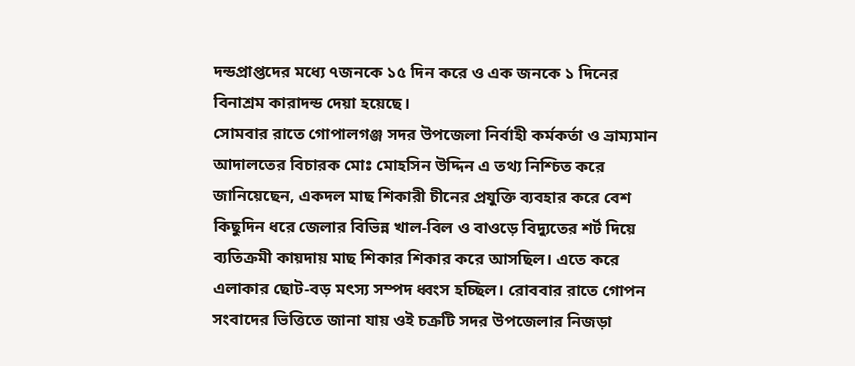দন্ডপ্রাপ্তদের মধ্যে ৭জনকে ১৫ দিন করে ও এক জনকে ১ দিনের বিনাশ্রম কারাদন্ড দেয়া হয়েছে।
সোমবার রাতে গোপালগঞ্জ সদর উপজেলা নির্বাহী কর্মকর্তা ও ভ্রাম্যমান আদালতের বিচারক মোঃ মোহসিন উদ্দিন এ তথ্য নিশ্চিত করে জানিয়েছেন, একদল মাছ শিকারী চীনের প্রযুক্তি ব্যবহার করে বেশ কিছুদিন ধরে জেলার বিভিন্ন খাল-বিল ও বাওড়ে বিদ্যুতের শর্ট দিয়ে ব্যতিক্রমী কায়দায় মাছ শিকার শিকার করে আসছিল। এতে করে এলাকার ছোট-বড় মৎস্য সম্পদ ধ্বংস হচ্ছিল। রোববার রাতে গোপন সংবাদের ভিত্তিতে জানা যায় ওই চক্রটি সদর উপজেলার নিজড়া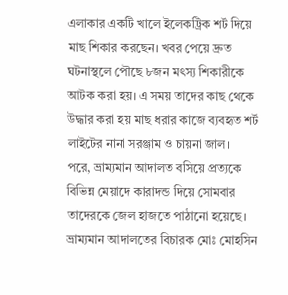এলাকার একটি খালে ইলেকট্রিক শর্ট দিয়ে মাছ শিকার করছেন। খবর পেয়ে দ্রুত ঘটনাস্থলে পৌছে ৮জন মৎস্য শিকারীকে আটক করা হয়। এ সময় তাদের কাছ থেকে উদ্ধার করা হয় মাছ ধরার কাজে ব্যবহৃত শর্ট লাইটের নানা সরঞ্জাম ও চায়না জাল।
পরে, ভ্রাম্যমান আদালত বসিয়ে প্রত্যকে বিভিন্ন মেয়াদে কারাদন্ড দিয়ে সোমবার তাদেরকে জেল হাজতে পাঠানো হয়েছে।
ভ্রাম্যমান আদালতের বিচারক মোঃ মোহসিন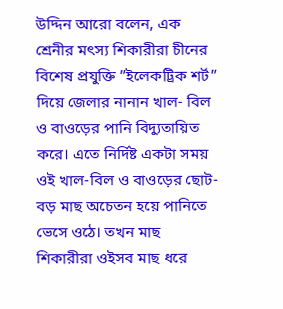উদ্দিন আরো বলেন, এক শ্রেনীর মৎস্য শিকারীরা চীনের বিশেষ প্রযুক্তি ”ইলেকট্রিক শর্ট” দিয়ে জেলার নানান খাল- বিল ও বাওড়ের পানি বিদ্যুতায়িত করে। এতে নির্দিষ্ট একটা সময় ওই খাল-বিল ও বাওড়ের ছোট-বড় মাছ অচেতন হয়ে পানিতে ভেসে ওঠে। তখন মাছ শিকারীরা ওইসব মাছ ধরে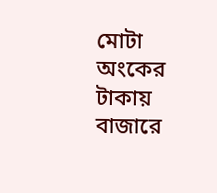মোটা অংকের টাকায় বাজারে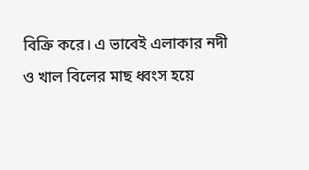বিক্রি করে। এ ভাবেই এলাকার নদী ও খাল বিলের মাছ ধ্বংস হয়ে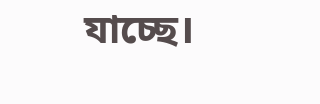যাচ্ছে।